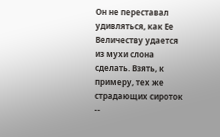Он не переставал удивляться, как Ее Величеству удается из мухи слона сделать. Взять, к примеру, тех же страдающих сироток --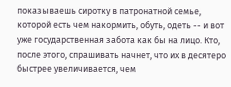показываешь сиротку в патронатной семье, которой есть чем накормить, обуть, одеть -- и вот уже государственная забота как бы на лицо. Кто, после этого, спрашивать начнет, что их в десятеро быстрее увеличивается, чем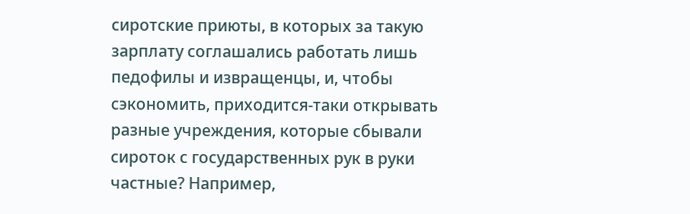сиротские приюты, в которых за такую зарплату соглашались работать лишь педофилы и извращенцы, и, чтобы сэкономить, приходится-таки открывать разные учреждения, которые сбывали сироток с государственных рук в руки частные? Например,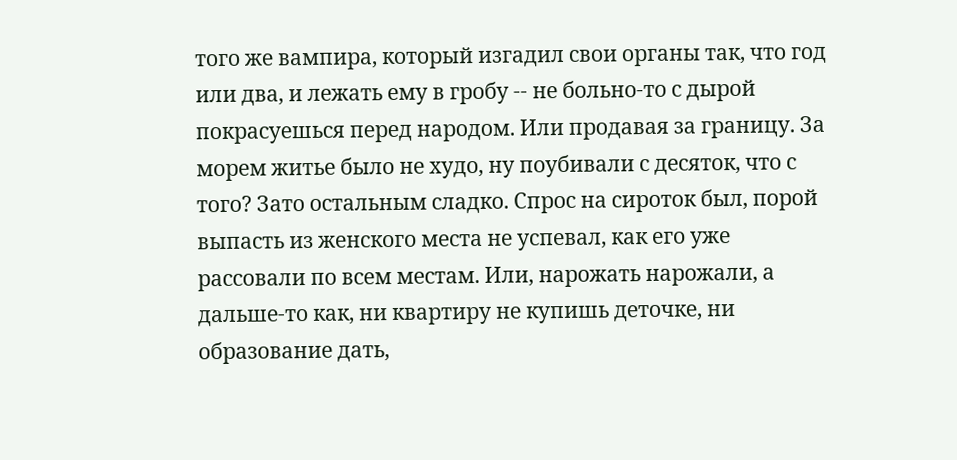того же вампира, который изгадил свои органы так, что год или два, и лежать ему в гробу -- не больно-то с дырой покрасуешься перед народом. Или продавая за границу. За морем житье было не худо, ну поубивали с десяток, что с того? Зато остальным сладко. Спрос на сироток был, порой выпасть из женского места не успевал, как его уже рассовали по всем местам. Или, нарожать нарожали, а дальше-то как, ни квартиру не купишь деточке, ни образование дать,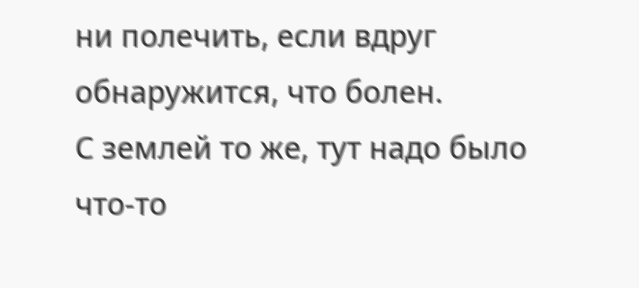ни полечить, если вдруг обнаружится, что болен.
С землей то же, тут надо было что-то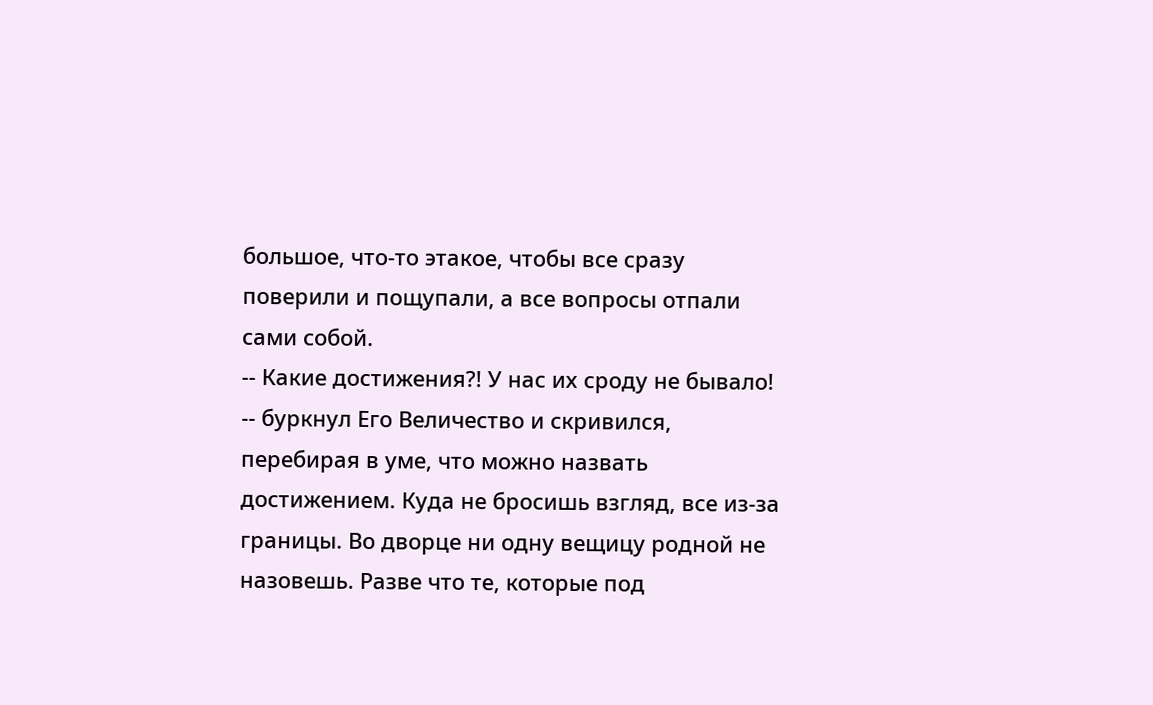большое, что-то этакое, чтобы все сразу поверили и пощупали, а все вопросы отпали сами собой.
-- Какие достижения?! У нас их сроду не бывало! -- буркнул Его Величество и скривился, перебирая в уме, что можно назвать достижением. Куда не бросишь взгляд, все из-за границы. Во дворце ни одну вещицу родной не назовешь. Разве что те, которые под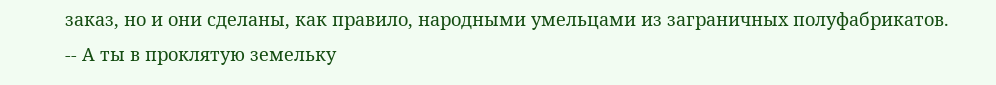заказ, но и они сделаны, как правило, народными умельцами из заграничных полуфабрикатов.
-- А ты в проклятую земельку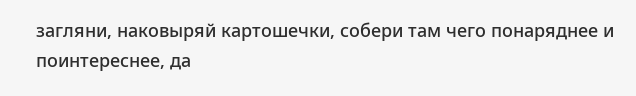загляни, наковыряй картошечки, собери там чего понаряднее и поинтереснее, да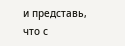и представь, что с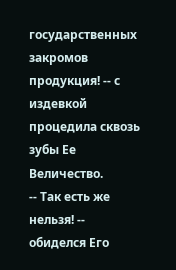государственных закромов продукция! -- с издевкой процедила сквозь зубы Ее Величество.
-- Так есть же нельзя! -- обиделся Его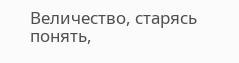Величество, старясь понять,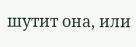шутит она, или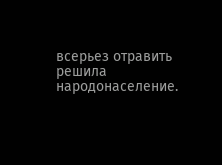всерьез отравить решила народонаселение.